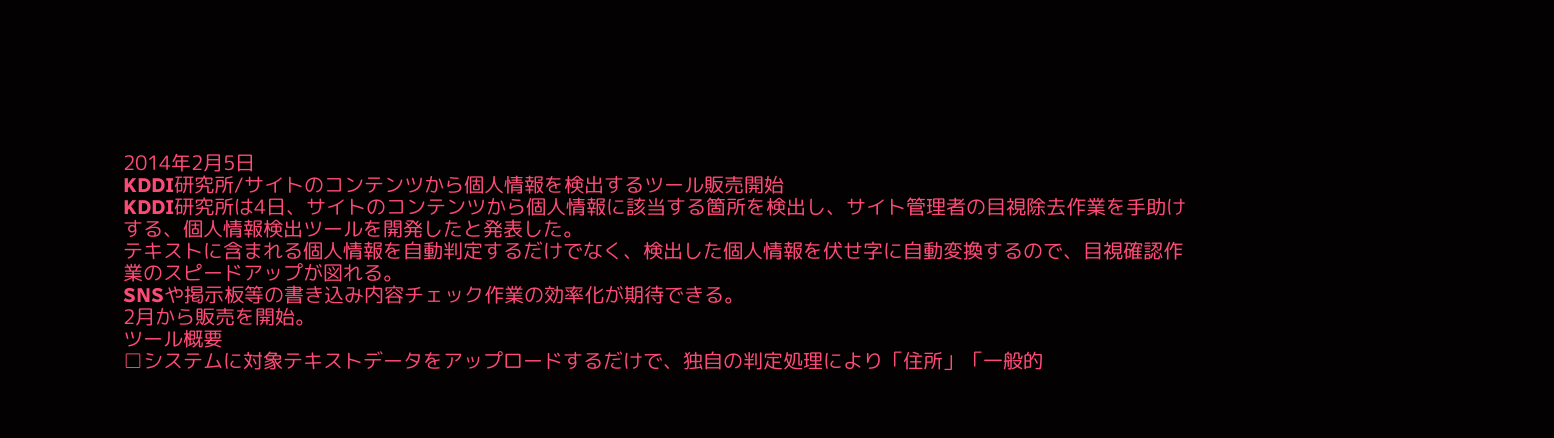2014年2月5日
KDDI研究所/サイトのコンテンツから個人情報を検出するツール販売開始
KDDI研究所は4日、サイトのコンテンツから個人情報に該当する箇所を検出し、サイト管理者の目視除去作業を手助けする、個人情報検出ツールを開発したと発表した。
テキストに含まれる個人情報を自動判定するだけでなく、検出した個人情報を伏せ字に自動変換するので、目視確認作業のスピードアップが図れる。
SNSや掲示板等の書き込み内容チェック作業の効率化が期待できる。
2月から販売を開始。
ツール概要
□システムに対象テキストデータをアップロードするだけで、独自の判定処理により「住所」「一般的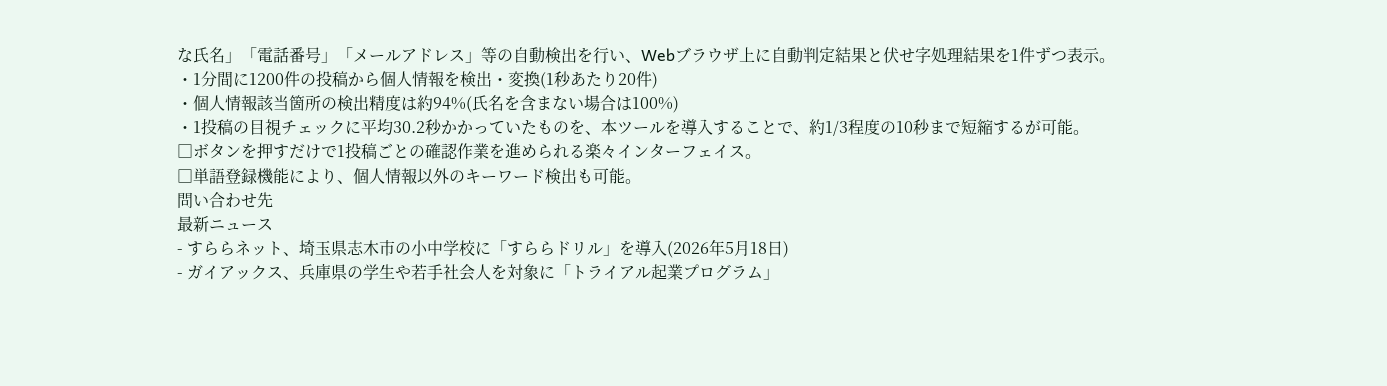な氏名」「電話番号」「メールアドレス」等の自動検出を行い、Webブラウザ上に自動判定結果と伏せ字処理結果を1件ずつ表示。
・1分間に1200件の投稿から個人情報を検出・変換(1秒あたり20件)
・個人情報該当箇所の検出精度は約94%(氏名を含まない場合は100%)
・1投稿の目視チェックに平均30.2秒かかっていたものを、本ツールを導入することで、約1/3程度の10秒まで短縮するが可能。
□ボタンを押すだけで1投稿ごとの確認作業を進められる楽々インターフェイス。
□単語登録機能により、個人情報以外のキーワード検出も可能。
問い合わせ先
最新ニュース
- すららネット、埼玉県志木市の小中学校に「すららドリル」を導入(2026年5月18日)
- ガイアックス、兵庫県の学生や若手社会人を対象に「トライアル起業プログラム」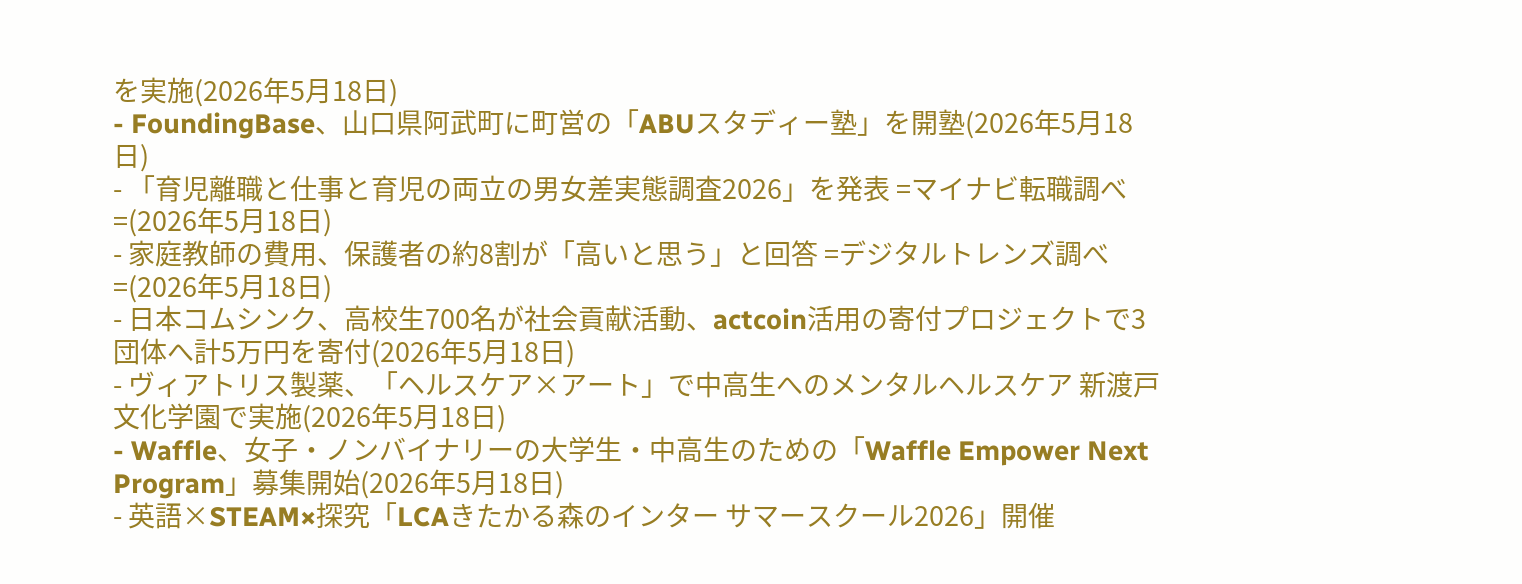を実施(2026年5月18日)
- FoundingBase、山口県阿武町に町営の「ABUスタディー塾」を開塾(2026年5月18日)
- 「育児離職と仕事と育児の両立の男女差実態調査2026」を発表 =マイナビ転職調べ=(2026年5月18日)
- 家庭教師の費用、保護者の約8割が「高いと思う」と回答 =デジタルトレンズ調べ=(2026年5月18日)
- 日本コムシンク、高校生700名が社会貢献活動、actcoin活用の寄付プロジェクトで3団体へ計5万円を寄付(2026年5月18日)
- ヴィアトリス製薬、「ヘルスケア×アート」で中高生へのメンタルヘルスケア 新渡戸文化学園で実施(2026年5月18日)
- Waffle、女子・ノンバイナリーの大学生・中高生のための「Waffle Empower Next Program」募集開始(2026年5月18日)
- 英語×STEAM×探究「LCAきたかる森のインター サマースクール2026」開催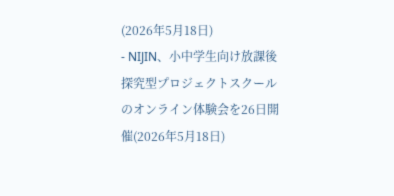(2026年5月18日)
- NIJIN、小中学生向け放課後探究型プロジェクトスクールのオンライン体験会を26日開催(2026年5月18日)